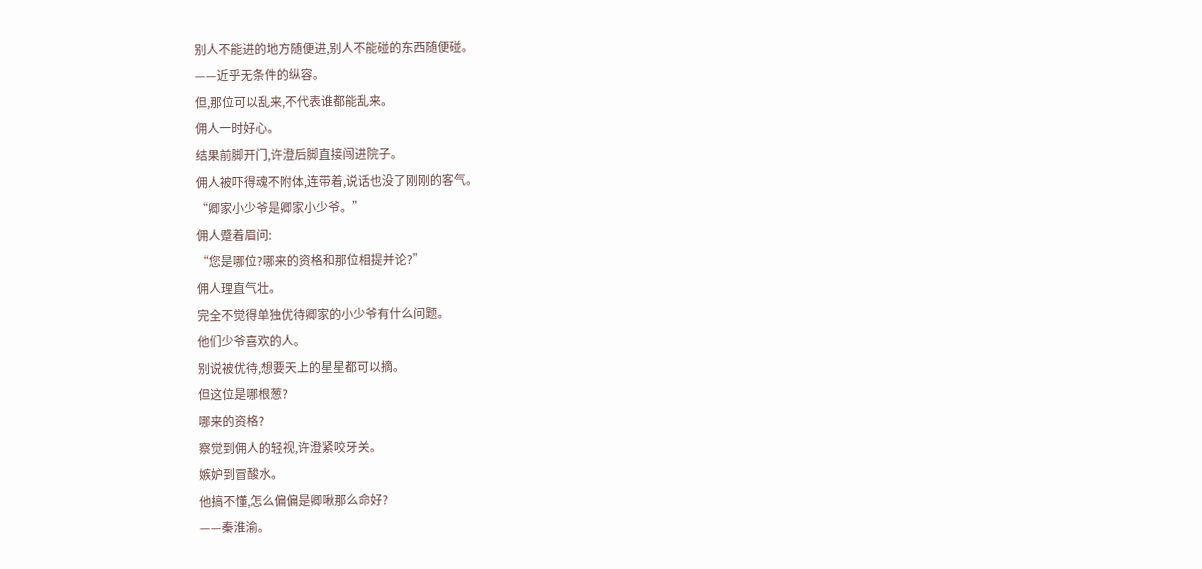别人不能进的地方随便进,别人不能碰的东西随便碰。
——近乎无条件的纵容。
但,那位可以乱来,不代表谁都能乱来。
佣人一时好心。
结果前脚开门,许澄后脚直接闯进院子。
佣人被吓得魂不附体,连带着,说话也没了刚刚的客气。
“卿家小少爷是卿家小少爷。”
佣人蹙着眉问:
“您是哪位?哪来的资格和那位相提并论?”
佣人理直气壮。
完全不觉得单独优待卿家的小少爷有什么问题。
他们少爷喜欢的人。
别说被优待,想要天上的星星都可以摘。
但这位是哪根葱?
哪来的资格?
察觉到佣人的轻视,许澄紧咬牙关。
嫉妒到冒酸水。
他搞不懂,怎么偏偏是卿啾那么命好?
——秦淮渝。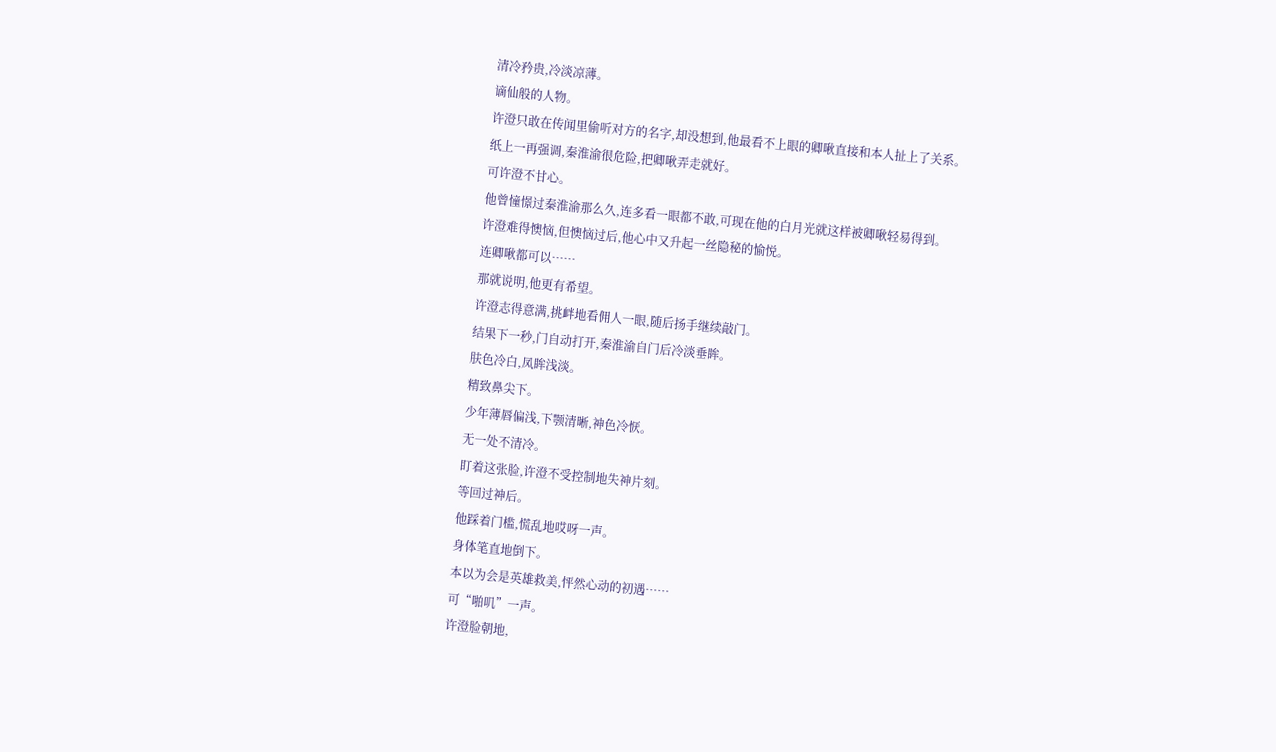清冷矜贵,冷淡凉薄。
谪仙般的人物。
许澄只敢在传闻里偷听对方的名字,却没想到,他最看不上眼的卿啾直接和本人扯上了关系。
纸上一再强调,秦淮渝很危险,把卿啾弄走就好。
可许澄不甘心。
他曾憧憬过秦淮渝那么久,连多看一眼都不敢,可现在他的白月光就这样被卿啾轻易得到。
许澄难得懊恼,但懊恼过后,他心中又升起一丝隐秘的愉悦。
连卿啾都可以……
那就说明,他更有希望。
许澄志得意满,挑衅地看佣人一眼,随后扬手继续敲门。
结果下一秒,门自动打开,秦淮渝自门后冷淡垂眸。
肤色冷白,凤眸浅淡。
精致鼻尖下。
少年薄唇偏浅,下颚清晰,神色冷恹。
无一处不清冷。
盯着这张脸,许澄不受控制地失神片刻。
等回过神后。
他踩着门槛,慌乱地哎呀一声。
身体笔直地倒下。
本以为会是英雄救美,怦然心动的初遇……
可“啪叽”一声。
许澄脸朝地,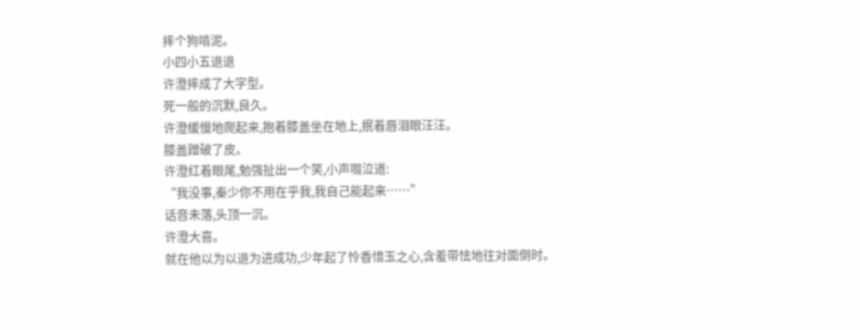摔个狗啃泥。
小四小五退退
许澄摔成了大字型。
死一般的沉默,良久。
许澄缓慢地爬起来,抱着膝盖坐在地上,抿着唇泪眼汪汪。
膝盖蹭破了皮。
许澄红着眼尾,勉强扯出一个笑,小声啜泣道:
“我没事,秦少你不用在乎我,我自己能起来……”
话音未落,头顶一沉。
许澄大喜。
就在他以为以退为进成功,少年起了怜香惜玉之心,含羞带怯地往对面倒时。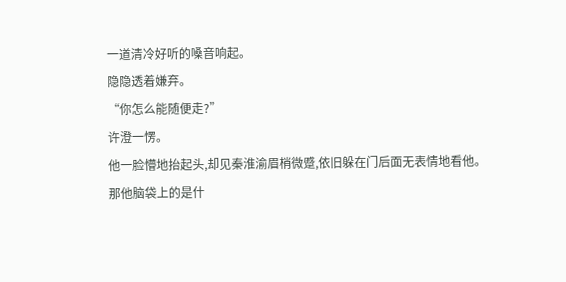一道清冷好听的嗓音响起。
隐隐透着嫌弃。
“你怎么能随便走?”
许澄一愣。
他一脸懵地抬起头,却见秦淮渝眉梢微蹙,依旧躲在门后面无表情地看他。
那他脑袋上的是什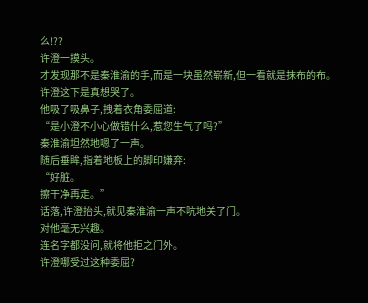么!??
许澄一摸头。
才发现那不是秦淮渝的手,而是一块虽然崭新,但一看就是抹布的布。
许澄这下是真想哭了。
他吸了吸鼻子,拽着衣角委屈道:
“是小澄不小心做错什么,惹您生气了吗?”
秦淮渝坦然地嗯了一声。
随后垂眸,指着地板上的脚印嫌弃:
“好脏。
擦干净再走。”
话落,许澄抬头,就见秦淮渝一声不吭地关了门。
对他毫无兴趣。
连名字都没问,就将他拒之门外。
许澄哪受过这种委屈?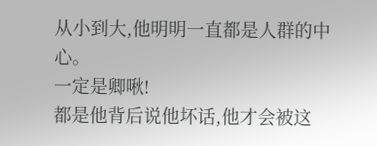从小到大,他明明一直都是人群的中心。
一定是卿啾!
都是他背后说他坏话,他才会被这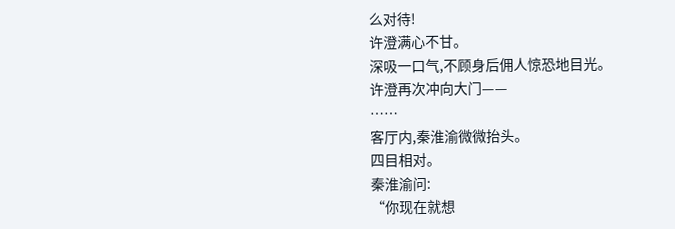么对待!
许澄满心不甘。
深吸一口气,不顾身后佣人惊恐地目光。
许澄再次冲向大门——
……
客厅内,秦淮渝微微抬头。
四目相对。
秦淮渝问:
“你现在就想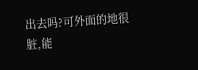出去吗?可外面的地很脏,能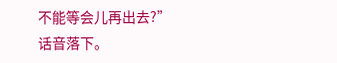不能等会儿再出去?”
话音落下。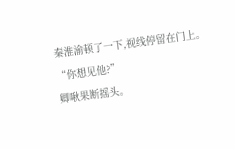秦淮渝顿了一下,视线停留在门上。
“你想见他?”
卿啾果断摇头。